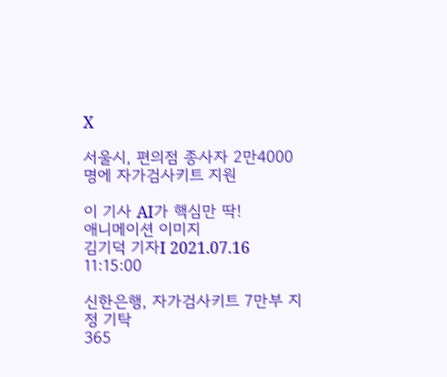X

서울시, 편의점 종사자 2만4000명에 자가검사키트 지원

이 기사 AI가 핵심만 딱!
애니메이션 이미지
김기덕 기자I 2021.07.16 11:15:00

신한은행, 자가검사키트 7만부 지정 기탁
365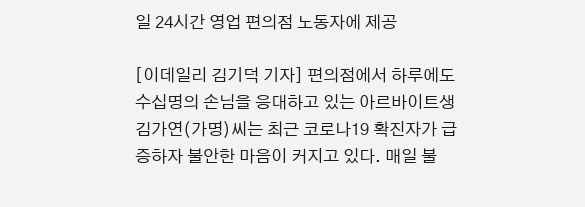일 24시간 영업 편의점 노동자에 제공

[이데일리 김기덕 기자] 편의점에서 하루에도 수십명의 손님을 응대하고 있는 아르바이트생 김가연(가명)씨는 최근 코로나19 확진자가 급증하자 불안한 마음이 커지고 있다. 매일 불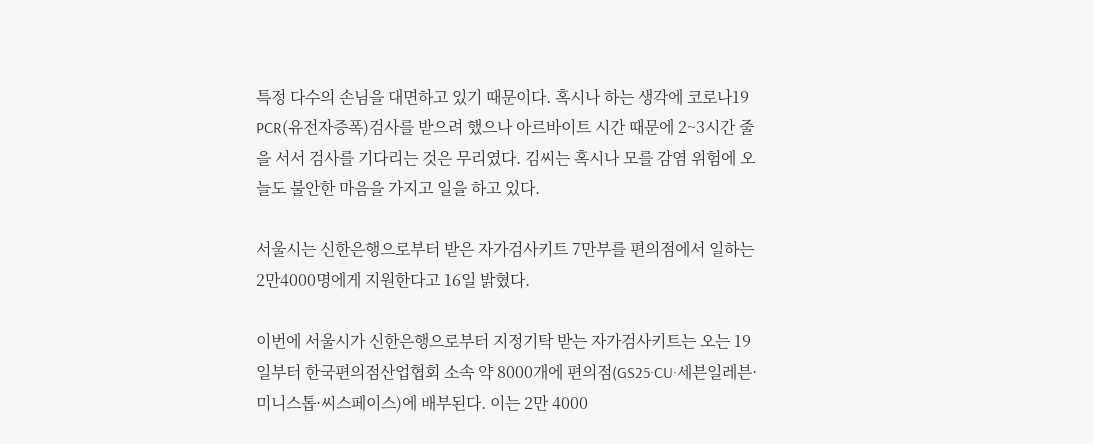특정 다수의 손님을 대면하고 있기 때문이다. 혹시나 하는 생각에 코로나19 PCR(유전자증폭)검사를 받으려 했으나 아르바이트 시간 때문에 2~3시간 줄을 서서 검사를 기다리는 것은 무리였다. 김씨는 혹시나 모를 감염 위험에 오늘도 불안한 마음을 가지고 일을 하고 있다.

서울시는 신한은행으로부터 받은 자가검사키트 7만부를 편의점에서 일하는 2만4000명에게 지원한다고 16일 밝혔다.

이번에 서울시가 신한은행으로부터 지정기탁 받는 자가검사키트는 오는 19일부터 한국편의점산업협회 소속 약 8000개에 편의점(GS25·CU·세븐일레븐·미니스톱·씨스페이스)에 배부된다. 이는 2만 4000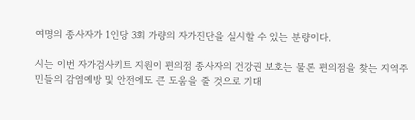여명의 종사자가 1인당 3회 가량의 자가진단을 실시할 수 있는 분량이다.

시는 이번 자가검사키트 지원이 편의점 종사자의 건강권 보호는 물론 편의점을 찾는 지역주민들의 감염예방 및 안전에도 큰 도움을 줄 것으로 기대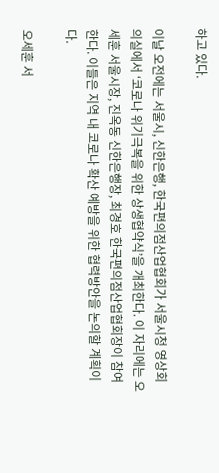하고 있다.

이날 오전에는 서울시, 신한은행, 한국편의점산업협회가 서울시청 영상회의실에서 ‘코로나 위기극복을 위한 상생협약식’을 개최한다. 이 자리에는 오세훈 서울시장, 진옥동 신한은행장, 최경호 한국편의점산업협회장이 참여한다. 이들은 지역 내 코로나 확산 예방을 위한 협력방안을 논의할 계획이다.

오세훈 서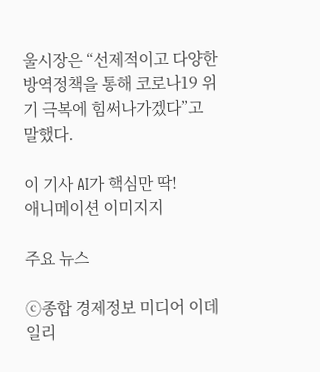울시장은 “선제적이고 다양한 방역정책을 통해 코로나19 위기 극복에 힘써나가겠다”고 말했다.

이 기사 AI가 핵심만 딱!
애니메이션 이미지지

주요 뉴스

ⓒ종합 경제정보 미디어 이데일리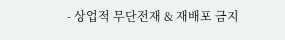- 상업적 무단전재 & 재배포 금지